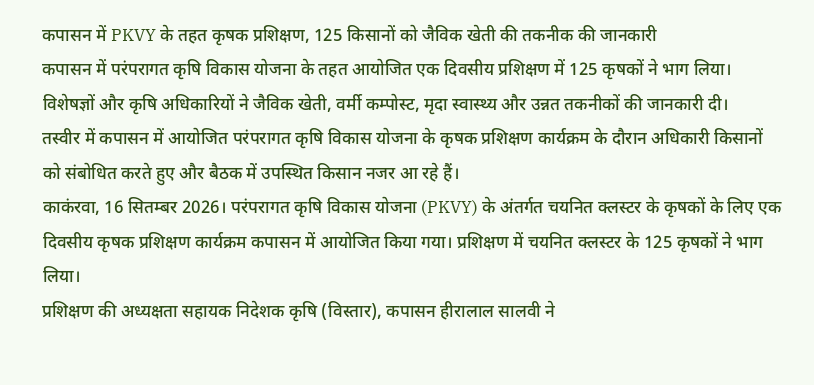कपासन में PKVY के तहत कृषक प्रशिक्षण, 125 किसानों को जैविक खेती की तकनीक की जानकारी
कपासन में परंपरागत कृषि विकास योजना के तहत आयोजित एक दिवसीय प्रशिक्षण में 125 कृषकों ने भाग लिया। विशेषज्ञों और कृषि अधिकारियों ने जैविक खेती, वर्मी कम्पोस्ट, मृदा स्वास्थ्य और उन्नत तकनीकों की जानकारी दी।
तस्वीर में कपासन में आयोजित परंपरागत कृषि विकास योजना के कृषक प्रशिक्षण कार्यक्रम के दौरान अधिकारी किसानों को संबोधित करते हुए और बैठक में उपस्थित किसान नजर आ रहे हैं।
काकंरवा, 16 सितम्बर 2026। परंपरागत कृषि विकास योजना (PKVY) के अंतर्गत चयनित क्लस्टर के कृषकों के लिए एक दिवसीय कृषक प्रशिक्षण कार्यक्रम कपासन में आयोजित किया गया। प्रशिक्षण में चयनित क्लस्टर के 125 कृषकों ने भाग लिया।
प्रशिक्षण की अध्यक्षता सहायक निदेशक कृषि (विस्तार), कपासन हीरालाल सालवी ने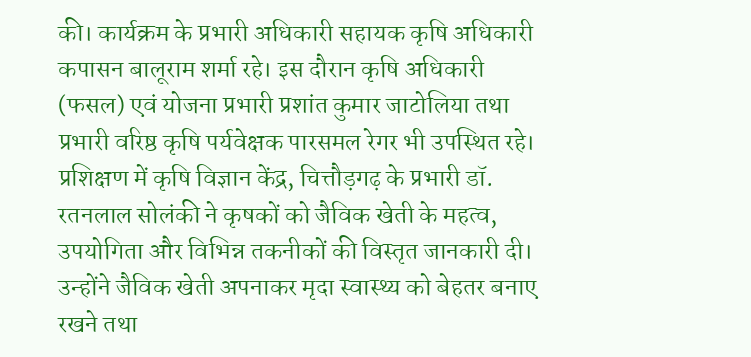की। कार्यक्रम के प्रभारी अधिकारी सहायक कृषि अधिकारी कपासन बालूराम शर्मा रहे। इस दौरान कृषि अधिकारी (फसल) एवं योजना प्रभारी प्रशांत कुमार जाटोलिया तथा प्रभारी वरिष्ठ कृषि पर्यवेक्षक पारसमल रेगर भी उपस्थित रहे।
प्रशिक्षण में कृषि विज्ञान केंद्र, चित्तौड़गढ़ के प्रभारी डॉ. रतनलाल सोलंकी ने कृषकों को जैविक खेती के महत्व, उपयोगिता और विभिन्न तकनीकों की विस्तृत जानकारी दी। उन्होंने जैविक खेती अपनाकर मृदा स्वास्थ्य को बेहतर बनाए रखने तथा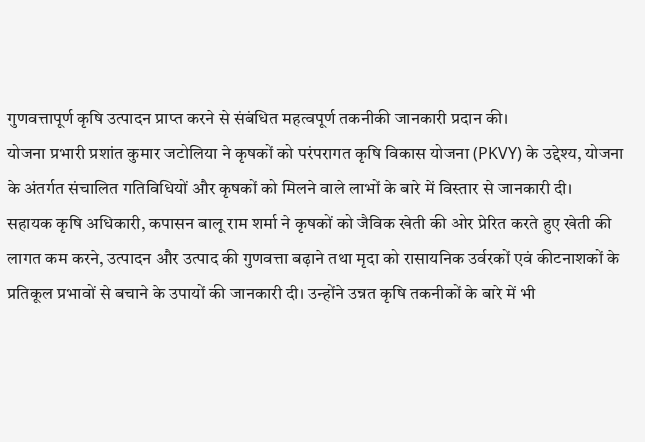गुणवत्तापूर्ण कृषि उत्पादन प्राप्त करने से संबंधित महत्वपूर्ण तकनीकी जानकारी प्रदान की।
योजना प्रभारी प्रशांत कुमार जटोलिया ने कृषकों को परंपरागत कृषि विकास योजना (PKVY) के उद्देश्य, योजना के अंतर्गत संचालित गतिविधियों और कृषकों को मिलने वाले लाभों के बारे में विस्तार से जानकारी दी।
सहायक कृषि अधिकारी, कपासन बालू राम शर्मा ने कृषकों को जैविक खेती की ओर प्रेरित करते हुए खेती की लागत कम करने, उत्पादन और उत्पाद की गुणवत्ता बढ़ाने तथा मृदा को रासायनिक उर्वरकों एवं कीटनाशकों के प्रतिकूल प्रभावों से बचाने के उपायों की जानकारी दी। उन्होंने उन्नत कृषि तकनीकों के बारे में भी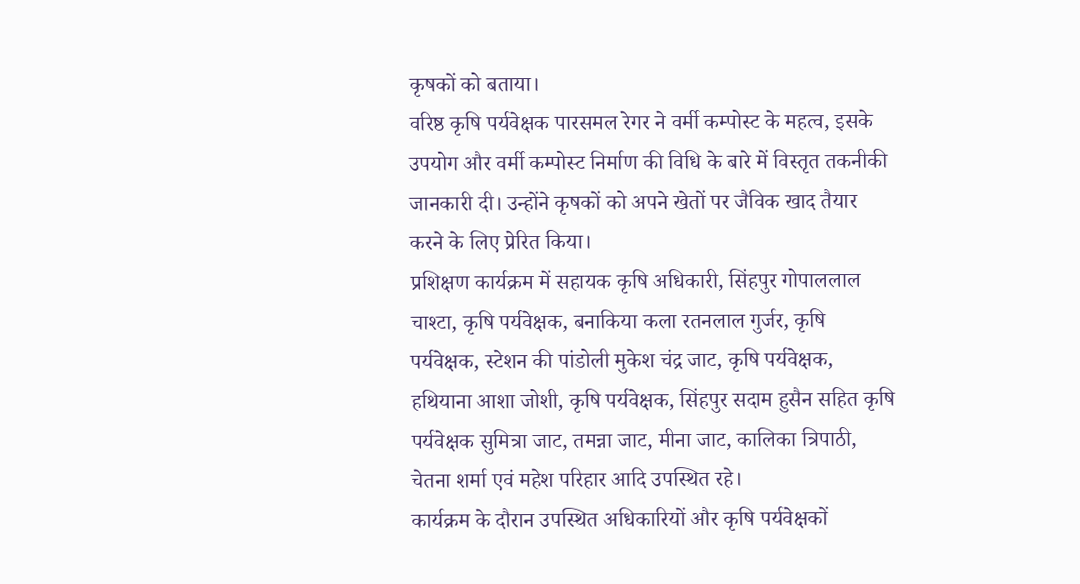कृषकों को बताया।
वरिष्ठ कृषि पर्यवेक्षक पारसमल रेगर ने वर्मी कम्पोस्ट के महत्व, इसके उपयोग और वर्मी कम्पोस्ट निर्माण की विधि के बारे में विस्तृत तकनीकी जानकारी दी। उन्होंने कृषकों को अपने खेतों पर जैविक खाद तैयार करने के लिए प्रेरित किया।
प्रशिक्षण कार्यक्रम में सहायक कृषि अधिकारी, सिंहपुर गोपाललाल चाश्टा, कृषि पर्यवेक्षक, बनाकिया कला रतनलाल गुर्जर, कृषि पर्यवेक्षक, स्टेशन की पांडोली मुकेश चंद्र जाट, कृषि पर्यवेक्षक, हथियाना आशा जोशी, कृषि पर्यवेक्षक, सिंहपुर सदाम हुसैन सहित कृषि पर्यवेक्षक सुमित्रा जाट, तमन्ना जाट, मीना जाट, कालिका त्रिपाठी, चेतना शर्मा एवं महेश परिहार आदि उपस्थित रहे।
कार्यक्रम के दौरान उपस्थित अधिकारियों और कृषि पर्यवेक्षकों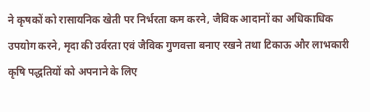ने कृषकों को रासायनिक खेती पर निर्भरता कम करने, जैविक आदानों का अधिकाधिक उपयोग करने, मृदा की उर्वरता एवं जैविक गुणवत्ता बनाए रखने तथा टिकाऊ और लाभकारी कृषि पद्धतियों को अपनाने के लिए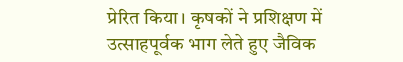प्रेरित किया। कृषकों ने प्रशिक्षण में उत्साहपूर्वक भाग लेते हुए जैविक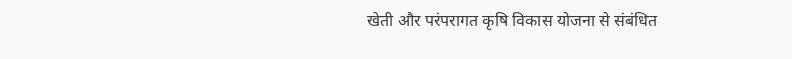खेती और परंपरागत कृषि विकास योजना से संबंधित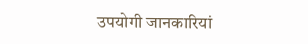उपयोगी जानकारियां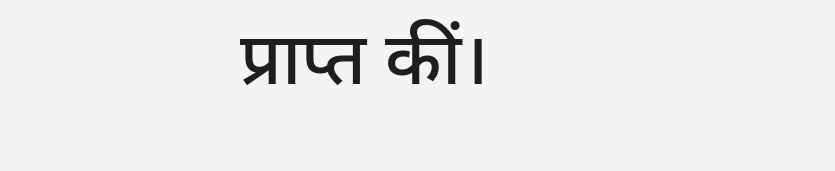प्राप्त कीं।